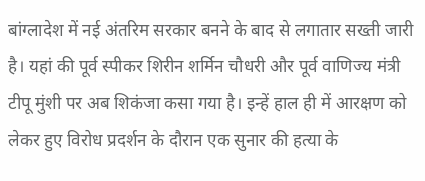बांग्लादेश में नई अंतरिम सरकार बनने के बाद से लगातार सख्ती जारी है। यहां की पूर्व स्पीकर शिरीन शर्मिन चौधरी और पूर्व वाणिज्य मंत्री टीपू मुंशी पर अब शिकंजा कसा गया है। इन्हें हाल ही में आरक्षण को लेकर हुए विरोध प्रदर्शन के दौरान एक सुनार की हत्या के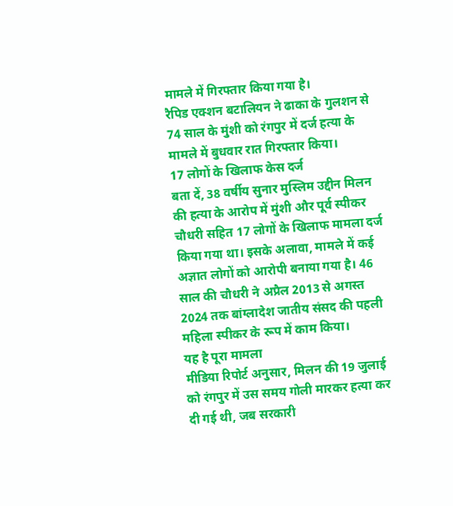मामले में गिरफ्तार किया गया है।
रैपिड एक्शन बटालियन ने ढाका के गुलशन से 74 साल के मुंशी को रंगपुर में दर्ज हत्या के मामले में बुधवार रात गिरफ्तार किया।
17 लोगों के खिलाफ केस दर्ज
बता दें, 38 वर्षीय सुनार मुस्लिम उद्दीन मिलन की हत्या के आरोप में मुंशी और पूर्व स्पीकर चौधरी सहित 17 लोगों के खिलाफ मामला दर्ज किया गया था। इसके अलावा, मामले में कई अज्ञात लोगों को आरोपी बनाया गया है। 46 साल की चौधरी ने अप्रैल 2013 से अगस्त 2024 तक बांग्लादेश जातीय संसद की पहली महिला स्पीकर के रूप में काम किया।
यह है पूरा मामला
मीडिया रिपोर्ट अनुसार, मिलन की 19 जुलाई को रंगपुर में उस समय गोली मारकर हत्या कर दी गई थी, जब सरकारी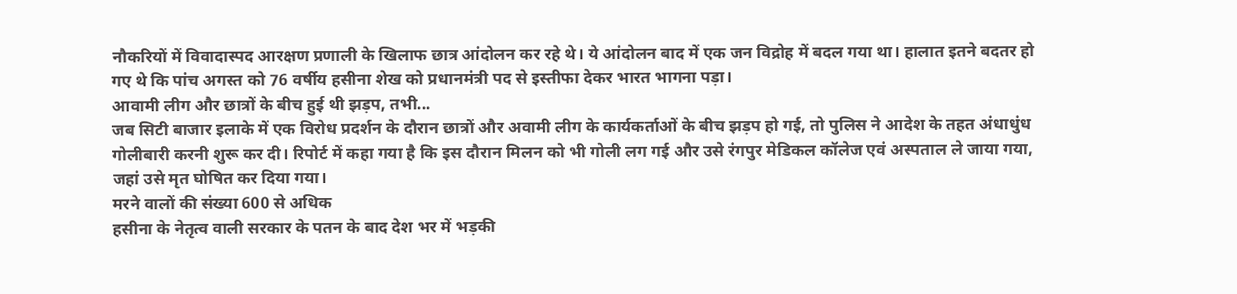नौकरियों में विवादास्पद आरक्षण प्रणाली के खिलाफ छात्र आंदोलन कर रहे थे। ये आंदोलन बाद में एक जन विद्रोह में बदल गया था। हालात इतने बदतर हो गए थे कि पांच अगस्त को 76 वर्षीय हसीना शेख को प्रधानमंत्री पद से इस्तीफा देकर भारत भागना पड़ा।
आवामी लीग और छात्रों के बीच हुई थी झड़प, तभी...
जब सिटी बाजार इलाके में एक विरोध प्रदर्शन के दौरान छात्रों और अवामी लीग के कार्यकर्ताओं के बीच झड़प हो गई, तो पुलिस ने आदेश के तहत अंधाधुंध गोलीबारी करनी शुरू कर दी। रिपोर्ट में कहा गया है कि इस दौरान मिलन को भी गोली लग गई और उसे रंगपुर मेडिकल कॉलेज एवं अस्पताल ले जाया गया, जहां उसे मृत घोषित कर दिया गया।
मरने वालों की संख्या 600 से अधिक
हसीना के नेतृत्व वाली सरकार के पतन के बाद देश भर में भड़की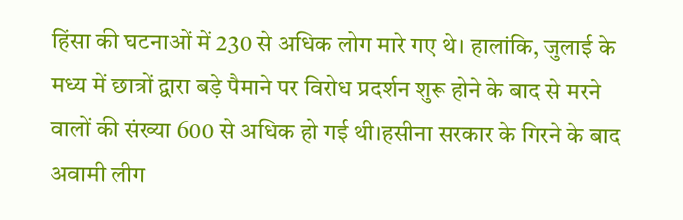हिंसा की घटनाओं में 230 से अधिक लोग मारे गए थे। हालांकि, जुलाई के मध्य में छात्रों द्वारा बड़े पैमाने पर विरोध प्रदर्शन शुरू होने के बाद से मरने वालों की संख्या 600 से अधिक हो गई थी।हसीना सरकार के गिरने के बाद अवामी लीग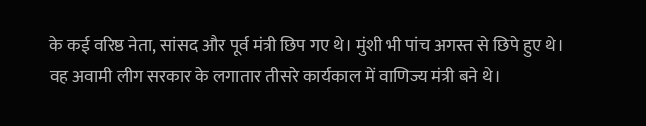के कई वरिष्ठ नेता, सांसद और पूर्व मंत्री छिप गए थे। मुंशी भी पांच अगस्त से छिपे हुए थे। वह अवामी लीग सरकार के लगातार तीसरे कार्यकाल में वाणिज्य मंत्री बने थे।